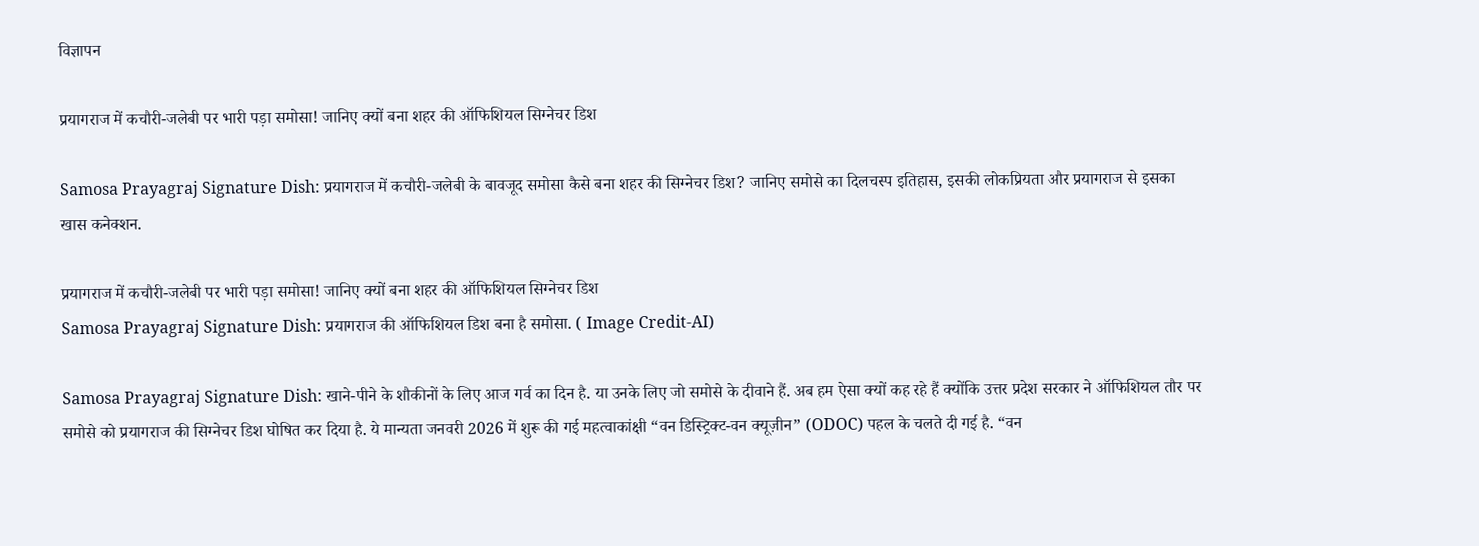विज्ञापन

प्रयागराज में कचौरी-जलेबी पर भारी पड़ा समोसा! जानिए क्यों बना शहर की ऑफिशियल सिग्नेचर डिश

Samosa Prayagraj Signature Dish: प्रयागराज में कचौरी-जलेबी के बावजूद समोसा कैसे बना शहर की सिग्नेचर डिश? जानिए समोसे का दिलचस्प इतिहास, इसकी लोकप्रियता और प्रयागराज से इसका खास कनेक्शन.

प्रयागराज में कचौरी-जलेबी पर भारी पड़ा समोसा! जानिए क्यों बना शहर की ऑफिशियल सिग्नेचर डिश
Samosa Prayagraj Signature Dish: प्रयागराज की ऑफिशियल डिश बना है समोसा. ( Image Credit-AI)

Samosa Prayagraj Signature Dish: खाने-पीने के शौकीनों के लिए आज गर्व का दिन है. या उनके लिए जो समोसे के दीवाने हैं. अब हम ऐसा क्यों कह रहे हैं क्योंकि उत्तर प्रदेश सरकार ने ऑफिशियल तौर पर समोसे को प्रयागराज की सिग्नेचर डिश घोषित कर दिया है. ये मान्यता जनवरी 2026 में शुरू की गई महत्वाकांक्षी “वन डिस्ट्रिक्ट-वन क्यूज़ीन” (ODOC) पहल के चलते दी गई है. “वन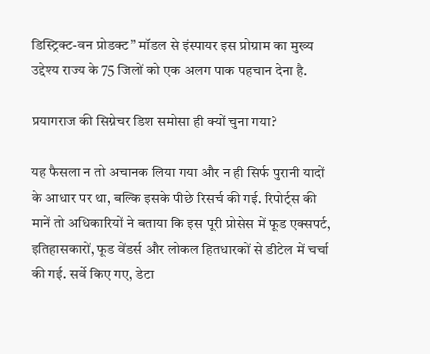डिस्ट्रिक्ट-वन प्रोडक्ट” मॉडल से इंस्पायर इस प्रोग्राम का मुख्य उद्देश्य राज्य के 75 जिलों को एक अलग पाक पहचान देना है.

प्रयागराज की सिग्नेचर डिश समोसा ही क्यों चुना गया?

यह फैसला न तो अचानक लिया गया और न ही सिर्फ पुरानी यादों के आधार पर था, बल्कि इसके पीछे रिसर्च की गई. रिपोर्ट्स की मानें तो अधिकारियों ने बताया कि इस पूरी प्रोसेस में फूड एक्सपर्ट, इतिहासकारों, फूड वेंडर्स और लोकल हितधारकों से डीटेल में चर्चा की गई. सर्वे किए गए, डेटा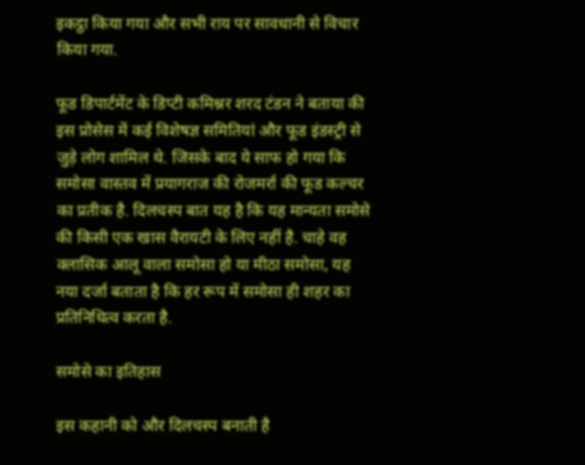इकट्ठा किया गया और सभी राय पर सावधानी से विचार किया गया.

फूड डिपार्टमेंट के डिप्टी कमिश्नर शरद टंडन ने बताया की इस प्रोसेस में कई विशेषज्ञ समितियां और फूड इंडस्ट्री से जुड़े लोग शामिल थे. जिसके बाद ये साफ हो गया कि समोसा वास्तव में प्रयागराज की रोजमर्रा की फूड कल्चर का प्रतीक है. दिलचस्प बात यह है कि यह मान्यता समोसे की किसी एक खास वैरायटी के लिए नहीं है. चाहे वह क्लासिक आलू वाला समोसा हो या मीठा समोसा, यह नया दर्जा बताता है कि हर रूप में समोसा ही शहर का प्रतिनिधित्व करता है.

समोसे का इतिहास

इस कहानी को और दिलचस्प बनाती है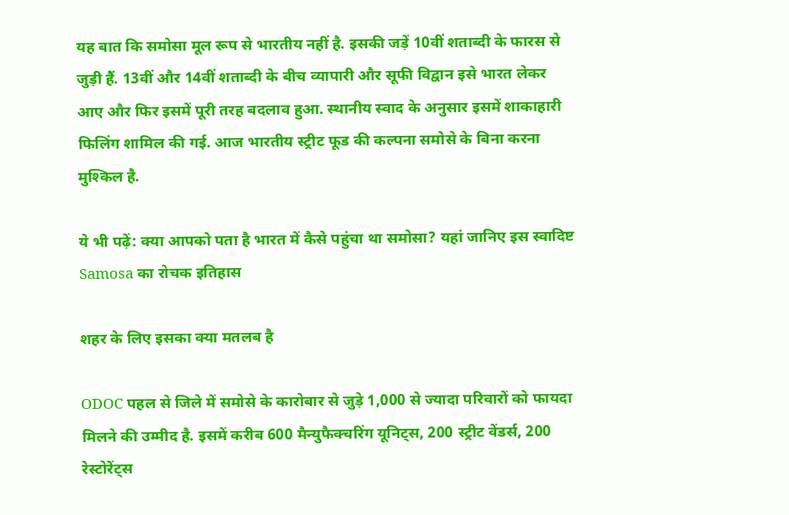यह बात कि समोसा मूल रूप से भारतीय नहीं है. इसकी जड़ें 10वीं शताब्दी के फारस से जुड़ी हैं. 13वीं और 14वीं शताब्दी के बीच व्यापारी और सूफी विद्वान इसे भारत लेकर आए और फिर इसमें पूरी तरह बदलाव हुआ. स्थानीय स्वाद के अनुसार इसमें शाकाहारी फिलिंग शामिल की गई. आज भारतीय स्ट्रीट फूड की कल्पना समोसे के बिना करना मुश्किल है.

ये भी पढ़ें: क्या आपको पता है भारत में कैसे पहुंचा था समोसा? यहां जानिए इस स्वादिष्ट Samosa का रोचक इतिहास

शहर के लिए इसका क्या मतलब है

ODOC पहल से जिले में समोसे के कारोबार से जुड़े 1,000 से ज्यादा परिवारों को फायदा मिलने की उम्मीद है. इसमें करीब 600 मैन्युफैक्चरिंग यूनिट्स, 200 स्ट्रीट वेंडर्स, 200 रेस्टोरेंट्स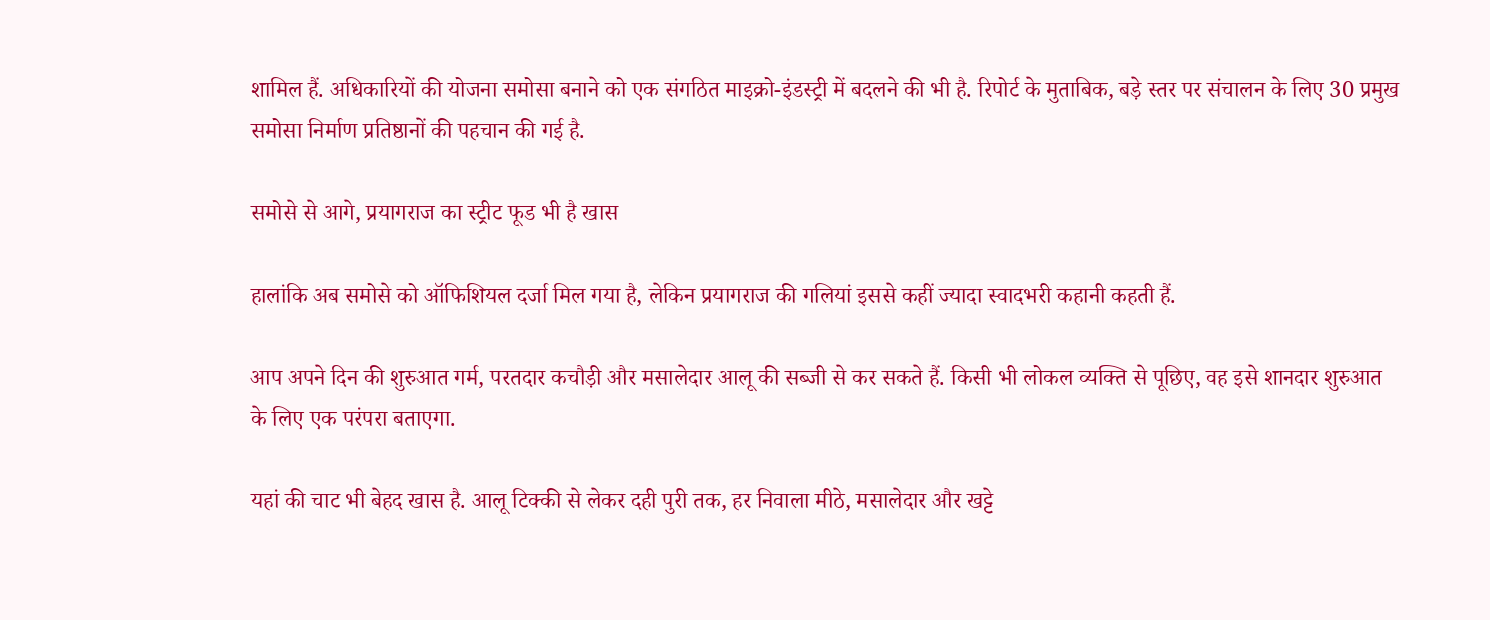शामिल हैं. अधिकारियों की योजना समोसा बनाने को एक संगठित माइक्रो-इंडस्ट्री में बदलने की भी है. रिपोर्ट के मुताबिक, बड़े स्तर पर संचालन के लिए 30 प्रमुख समोसा निर्माण प्रतिष्ठानों की पहचान की गई है.

समोसे से आगे, प्रयागराज का स्ट्रीट फूड भी है खास

हालांकि अब समोसे को ऑफिशियल दर्जा मिल गया है, लेकिन प्रयागराज की गलियां इससे कहीं ज्यादा स्वादभरी कहानी कहती हैं.

आप अपने दिन की शुरुआत गर्म, परतदार कचौड़ी और मसालेदार आलू की सब्जी से कर सकते हैं. किसी भी लोकल व्यक्ति से पूछिए, वह इसे शानदार शुरुआत के लिए एक परंपरा बताएगा.

यहां की चाट भी बेहद खास है. आलू टिक्की से लेकर दही पुरी तक, हर निवाला मीठे, मसालेदार और खट्टे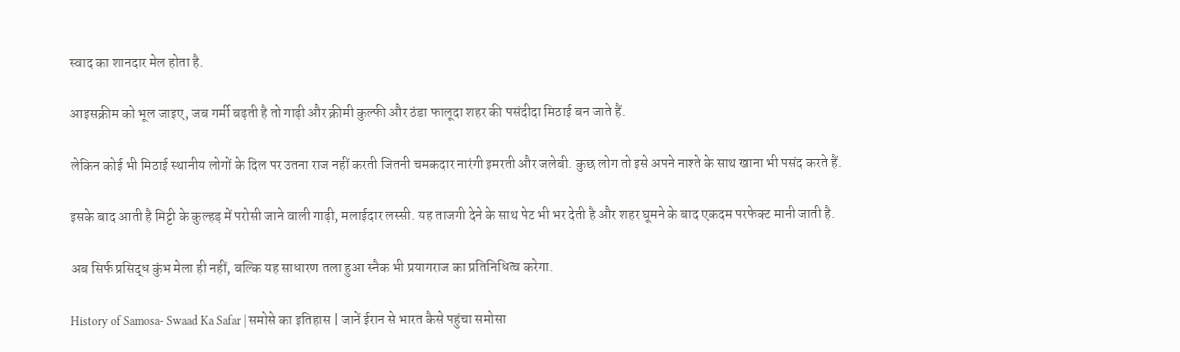स्वाद का शानदार मेल होता है.

आइसक्रीम को भूल जाइए, जब गर्मी बढ़ती है तो गाढ़ी और क्रीमी कुल्फी और ठंडा फालूदा शहर की पसंदीदा मिठाई बन जाते हैं.

लेकिन कोई भी मिठाई स्थानीय लोगों के दिल पर उतना राज नहीं करती जितनी चमकदार नारंगी इमरती और जलेबी. कुछ लोग तो इसे अपने नाश्ते के साथ खाना भी पसंद करते हैं.

इसके बाद आती है मिट्टी के कुल्हड़ में परोसी जाने वाली गाढ़ी, मलाईदार लस्सी. यह ताजगी देने के साथ पेट भी भर देती है और शहर घूमने के बाद एकदम परफेक्ट मानी जाती है.

अब सिर्फ प्रसिद्ध कुंभ मेला ही नहीं, बल्कि यह साधारण तला हुआ स्नैक भी प्रयागराज का प्रतिनिधित्व करेगा.

History of Samosa- Swaad Ka Safar | समोसे का इतिहास | जानें ईरान से भारत कैसे पहुंचा समोसा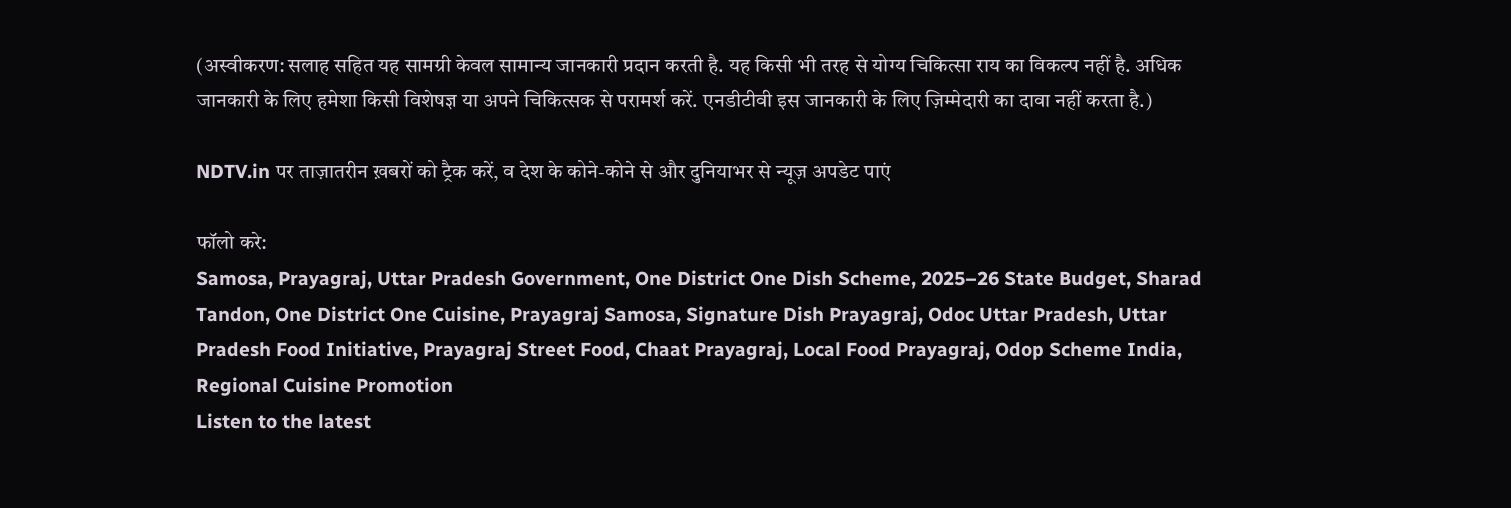(अस्वीकरण: सलाह सहित यह सामग्री केवल सामान्य जानकारी प्रदान करती है. यह किसी भी तरह से योग्य चिकित्सा राय का विकल्प नहीं है. अधिक जानकारी के लिए हमेशा किसी विशेषज्ञ या अपने चिकित्सक से परामर्श करें. एनडीटीवी इस जानकारी के लिए ज़िम्मेदारी का दावा नहीं करता है.)

NDTV.in पर ताज़ातरीन ख़बरों को ट्रैक करें, व देश के कोने-कोने से और दुनियाभर से न्यूज़ अपडेट पाएं

फॉलो करे:
Samosa, Prayagraj, Uttar Pradesh Government, One District One Dish Scheme, 2025–26 State Budget, Sharad Tandon, One District One Cuisine, Prayagraj Samosa, Signature Dish Prayagraj, Odoc Uttar Pradesh, Uttar Pradesh Food Initiative, Prayagraj Street Food, Chaat Prayagraj, Local Food Prayagraj, Odop Scheme India, Regional Cuisine Promotion
Listen to the latest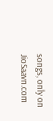songs, only on JioSaavn.com